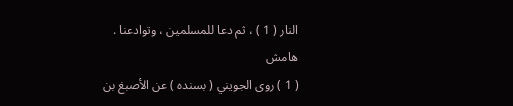النار ( 1 ) ، ثم دعا للمسلمين ، وتوادعنا .
هامش
( 1 ) روى الجويني ( بسنده ) عن الأصبغ بن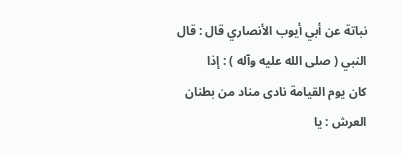نباتة عن أبي أيوب الأنصاري قال : قال النبي ( صلى الله عليه وآله ) : إذا
كان يوم القيامة نادى مناد من بطنان العرش : يا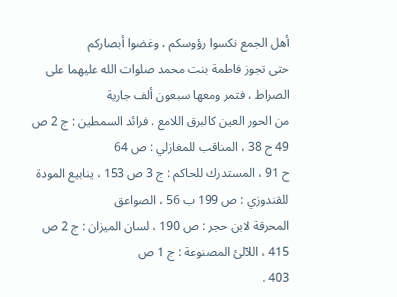أهل الجمع نكسوا رؤوسكم ، وغضوا أبصاركم
حتى تجوز فاطمة بنت محمد صلوات الله عليهما على الصراط ، فتمر ومعها سبعون ألف جارية
من الحور العين كالبرق اللامع . فرائد السمطين : ج 2 ص 49 ح 38 ، المناقب للمغازلي : ص 64
ح 91 ، المستدرك للحاكم : ج 3 ص 153 ، ينابيع المودة للقندوزي : ص 199 ب 56 ، الصواعق
المحرقة لابن حجر : ص 190 ، لسان الميزان : ج 2 ص 415 ، اللآلئ المصنوعة : ج 1 ص
403 .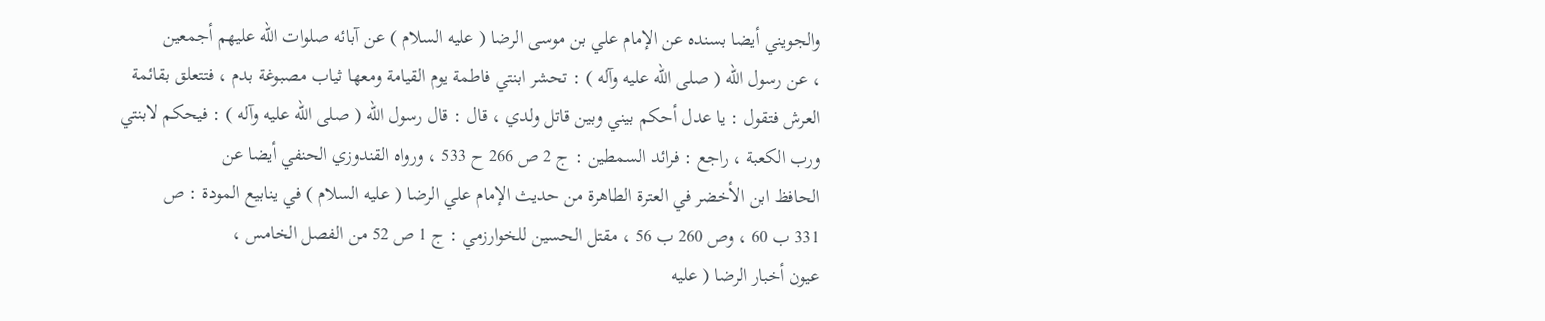والجويني أيضا بسنده عن الإمام علي بن موسى الرضا ( عليه السلام ) عن آبائه صلوات الله عليهم أجمعين
، عن رسول الله ( صلى الله عليه وآله ) : تحشر ابنتي فاطمة يوم القيامة ومعها ثياب مصبوغة بدم ، فتتعلق بقائمة
العرش فتقول : يا عدل أحكم بيني وبين قاتل ولدي ، قال : قال رسول الله ( صلى الله عليه وآله ) : فيحكم لابنتي
ورب الكعبة ، راجع : فرائد السمطين : ج 2 ص 266 ح 533 ، ورواه القندوزي الحنفي أيضا عن
الحافظ ابن الأخضر في العترة الطاهرة من حديث الإمام علي الرضا ( عليه السلام ) في ينابيع المودة : ص
331 ب 60 ، وص 260 ب 56 ، مقتل الحسين للخوارزمي : ج 1 ص 52 من الفصل الخامس ،
عيون أخبار الرضا ( عليه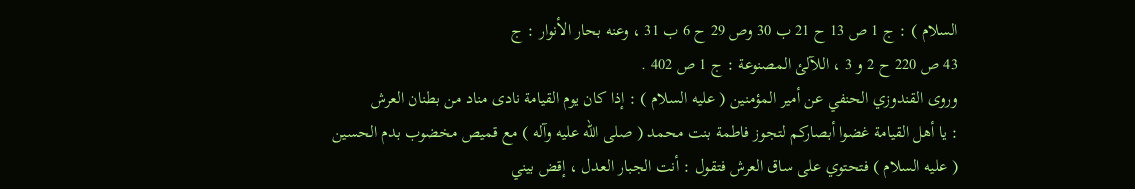السلام ) : ج 1 ص 13 ح 21 ب 30 وص 29 ح 6 ب 31 ، وعنه بحار الأنوار : ج
43 ص 220 ح 2 و 3 ، اللآلئ المصنوعة : ج 1 ص 402 .
وروى القندوزي الحنفي عن أمير المؤمنين ( عليه السلام ) : إذا كان يوم القيامة نادى مناد من بطنان العرش
: يا أهل القيامة غضوا أبصاركم لتجوز فاطمة بنت محمد ( صلى الله عليه وآله ) مع قميص مخضوب بدم الحسين
( عليه السلام ) فتحتوي على ساق العرش فتقول : أنت الجبار العدل ، إقض بيني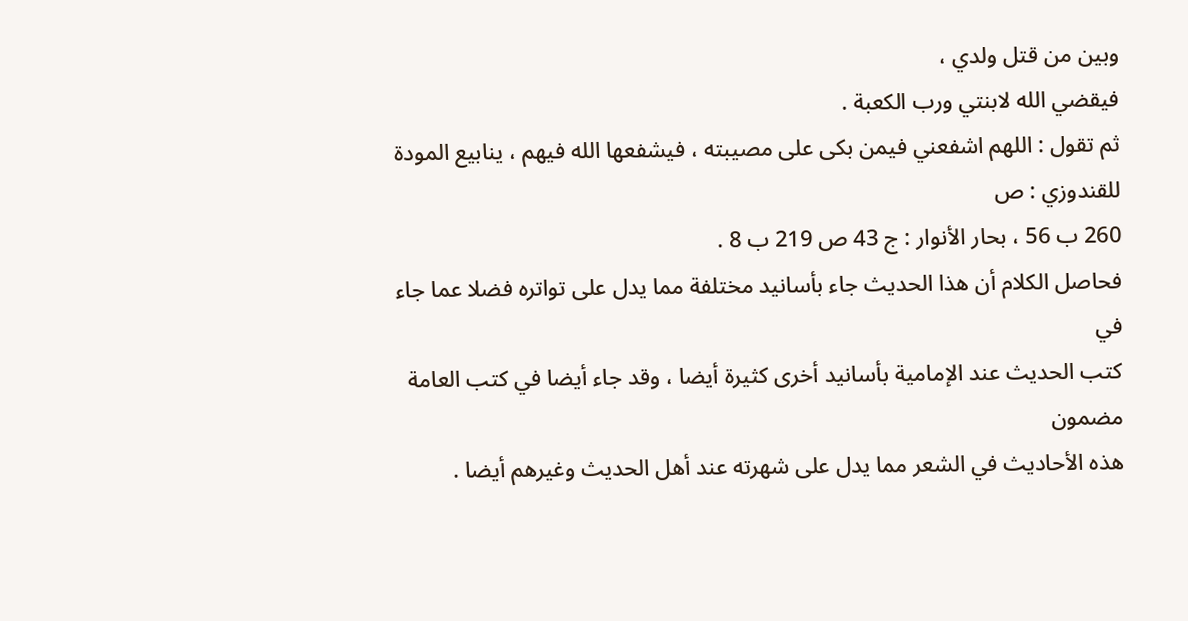وبين من قتل ولدي ،
فيقضي الله لابنتي ورب الكعبة .
ثم تقول : اللهم اشفعني فيمن بكى على مصيبته ، فيشفعها الله فيهم ، ينابيع المودة للقندوزي : ص
260 ب 56 ، بحار الأنوار : ج 43 ص 219 ب 8 .
فحاصل الكلام أن هذا الحديث جاء بأسانيد مختلفة مما يدل على تواتره فضلا عما جاء في
كتب الحديث عند الإمامية بأسانيد أخرى كثيرة أيضا ، وقد جاء أيضا في كتب العامة مضمون
هذه الأحاديث في الشعر مما يدل على شهرته عند أهل الحديث وغيرهم أيضا .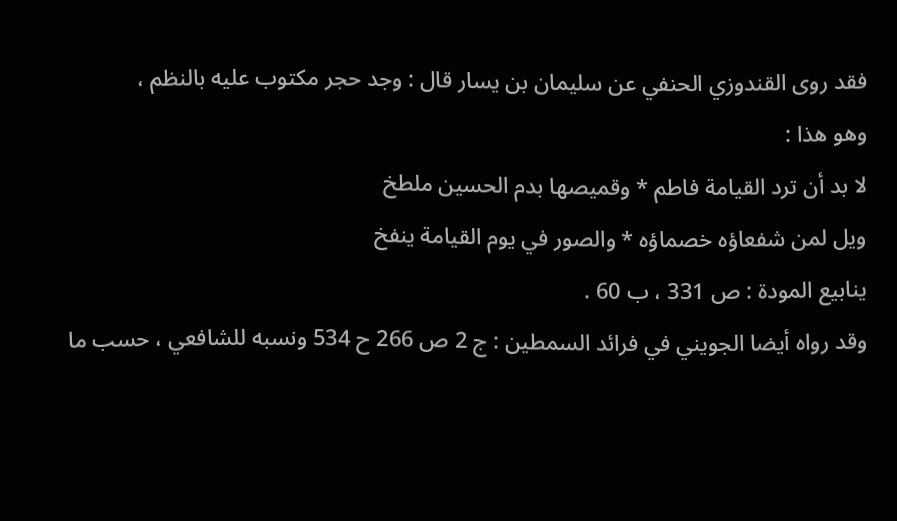فقد روى القندوزي الحنفي عن سليمان بن يسار قال : وجد حجر مكتوب عليه بالنظم ،
وهو هذا :
لا بد أن ترد القيامة فاطم * وقميصها بدم الحسين ملطخ
ويل لمن شفعاؤه خصماؤه * والصور في يوم القيامة ينفخ
ينابيع المودة : ص 331 ، ب 60 .
وقد رواه أيضا الجويني في فرائد السمطين : ج 2 ص 266 ح 534 ونسبه للشافعي ، حسب ما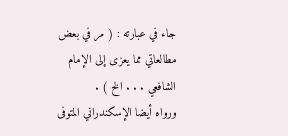جاء في عبارته : ( مر في بعض مطالعاتي مما يعزى إلى الإمام الشافعي . . . الخ ) .
ورواه أيضا الإسكندراني المتوفى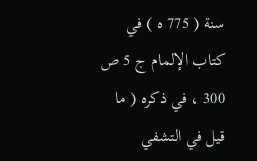سنة ( 775 ه ) في كتاب الإلمام ج 5 ص 300 ، في ذكره ( ما
قيل في التشفي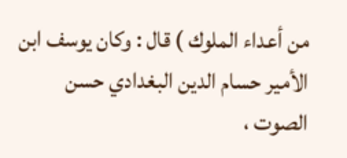من أعداء الملوك ) قال : وكان يوسف ابن الأمير حسام الدين البغدادي حسن
الصوت ،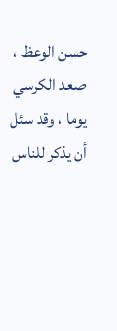حسن الوعظ ، صعد الكرسي يوما ، وقد سئل أن يذكر للناس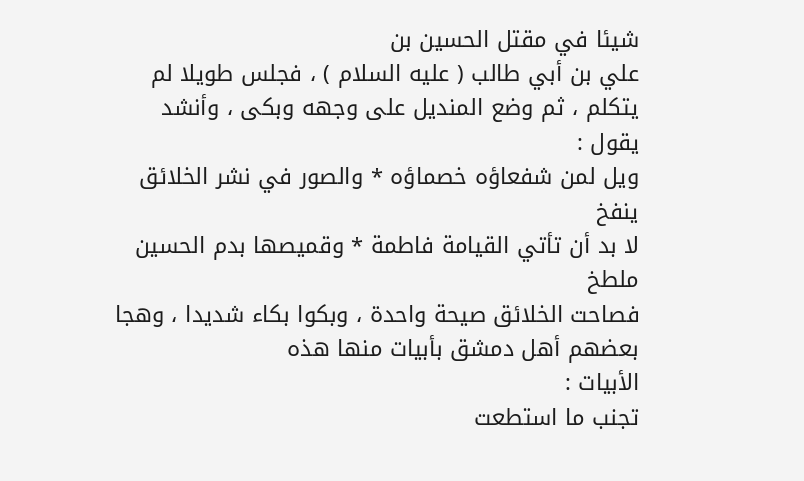شيئا في مقتل الحسين بن
علي بن أبي طالب ( عليه السلام ) ، فجلس طويلا لم يتكلم ، ثم وضع المنديل على وجهه وبكى ، وأنشد
يقول :
ويل لمن شفعاؤه خصماؤه * والصور في نشر الخلائق ينفخ
لا بد أن تأتي القيامة فاطمة * وقميصها بدم الحسين ملطخ
فصاحت الخلائق صيحة واحدة ، وبكوا بكاء شديدا ، وهجا بعضهم أهل دمشق بأبيات منها هذه
الأبيات :
تجنب ما استطعت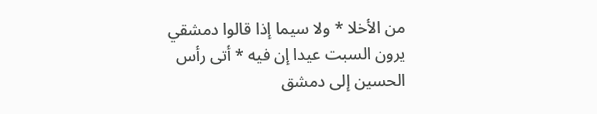من الأخلا * ولا سيما إذا قالوا دمشقي
يرون السبت عيدا إن فيه * أتى رأس الحسين إلى دمشق